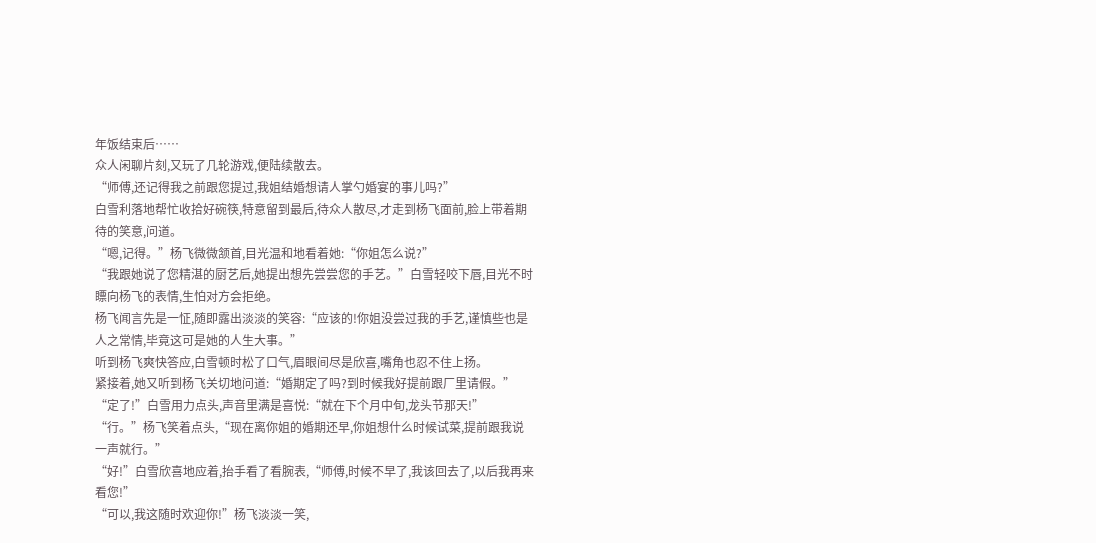年饭结束后……
众人闲聊片刻,又玩了几轮游戏,便陆续散去。
“师傅,还记得我之前跟您提过,我姐结婚想请人掌勺婚宴的事儿吗?”
白雪利落地帮忙收拾好碗筷,特意留到最后,待众人散尽,才走到杨飞面前,脸上带着期待的笑意,问道。
“嗯,记得。”杨飞微微颔首,目光温和地看着她:“你姐怎么说?”
“我跟她说了您精湛的厨艺后,她提出想先尝尝您的手艺。”白雪轻咬下唇,目光不时瞟向杨飞的表情,生怕对方会拒绝。
杨飞闻言先是一怔,随即露出淡淡的笑容:“应该的!你姐没尝过我的手艺,谨慎些也是人之常情,毕竟这可是她的人生大事。”
听到杨飞爽快答应,白雪顿时松了口气,眉眼间尽是欣喜,嘴角也忍不住上扬。
紧接着,她又听到杨飞关切地问道:“婚期定了吗?到时候我好提前跟厂里请假。”
“定了!”白雪用力点头,声音里满是喜悦:“就在下个月中旬,龙头节那天!”
“行。”杨飞笑着点头,“现在离你姐的婚期还早,你姐想什么时候试菜,提前跟我说一声就行。”
“好!”白雪欣喜地应着,抬手看了看腕表,“师傅,时候不早了,我该回去了,以后我再来看您!”
“可以,我这随时欢迎你!”杨飞淡淡一笑,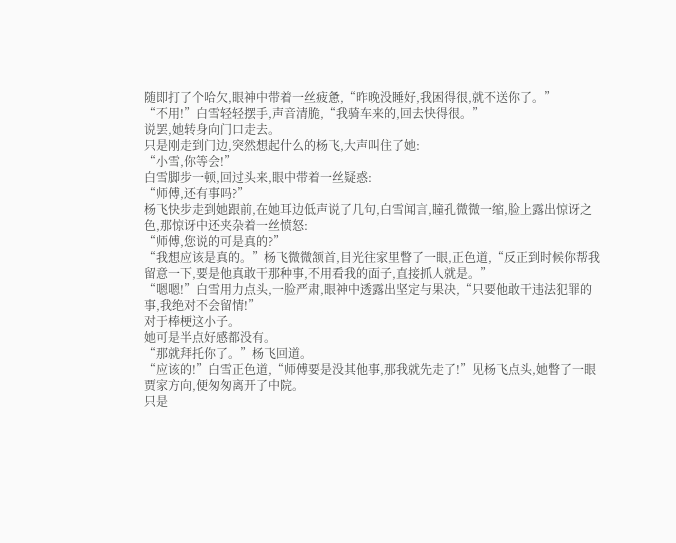随即打了个哈欠,眼神中带着一丝疲惫,“昨晚没睡好,我困得很,就不送你了。”
“不用!”白雪轻轻摆手,声音清脆,“我骑车来的,回去快得很。”
说罢,她转身向门口走去。
只是刚走到门边,突然想起什么的杨飞,大声叫住了她:
“小雪,你等会!”
白雪脚步一顿,回过头来,眼中带着一丝疑惑:
“师傅,还有事吗?”
杨飞快步走到她跟前,在她耳边低声说了几句,白雪闻言,瞳孔微微一缩,脸上露出惊讶之色,那惊讶中还夹杂着一丝愤怒:
“师傅,您说的可是真的?”
“我想应该是真的。”杨飞微微颔首,目光往家里瞥了一眼,正色道,“反正到时候你帮我留意一下,要是他真敢干那种事,不用看我的面子,直接抓人就是。”
“嗯嗯!”白雪用力点头,一脸严肃,眼神中透露出坚定与果决,“只要他敢干违法犯罪的事,我绝对不会留情!”
对于棒梗这小子。
她可是半点好感都没有。
“那就拜托你了。”杨飞回道。
“应该的!”白雪正色道,“师傅要是没其他事,那我就先走了!”见杨飞点头,她瞥了一眼贾家方向,便匆匆离开了中院。
只是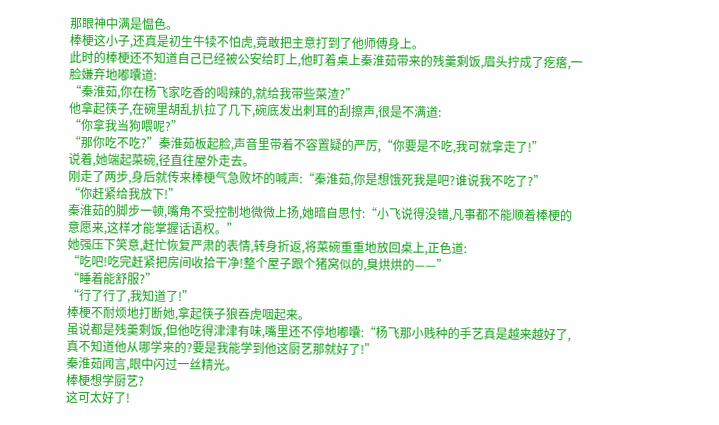那眼神中满是愠色。
棒梗这小子,还真是初生牛犊不怕虎,竟敢把主意打到了他师傅身上。
此时的棒梗还不知道自己已经被公安给盯上,他盯着桌上秦淮茹带来的残羹剩饭,眉头拧成了疙瘩,一脸嫌弃地嘟囔道:
“秦淮茹,你在杨飞家吃香的喝辣的,就给我带些菜渣?”
他拿起筷子,在碗里胡乱扒拉了几下,碗底发出刺耳的刮擦声,很是不满道:
“你拿我当狗喂呢?”
“那你吃不吃?”秦淮茹板起脸,声音里带着不容置疑的严厉,“你要是不吃,我可就拿走了!”
说着,她端起菜碗,径直往屋外走去。
刚走了两步,身后就传来棒梗气急败坏的喊声:“秦淮茹,你是想饿死我是吧?谁说我不吃了?”
“你赶紧给我放下!”
秦淮茹的脚步一顿,嘴角不受控制地微微上扬,她暗自思忖:“小飞说得没错,凡事都不能顺着棒梗的意愿来,这样才能掌握话语权。”
她强压下笑意,赶忙恢复严肃的表情,转身折返,将菜碗重重地放回桌上,正色道:
“吃吧!吃完赶紧把房间收拾干净!整个屋子跟个猪窝似的,臭烘烘的——”
“睡着能舒服?”
“行了行了,我知道了!”
棒梗不耐烦地打断她,拿起筷子狼吞虎咽起来。
虽说都是残羹剩饭,但他吃得津津有味,嘴里还不停地嘟囔:“杨飞那小贱种的手艺真是越来越好了,真不知道他从哪学来的?要是我能学到他这厨艺那就好了!”
秦淮茹闻言,眼中闪过一丝精光。
棒梗想学厨艺?
这可太好了!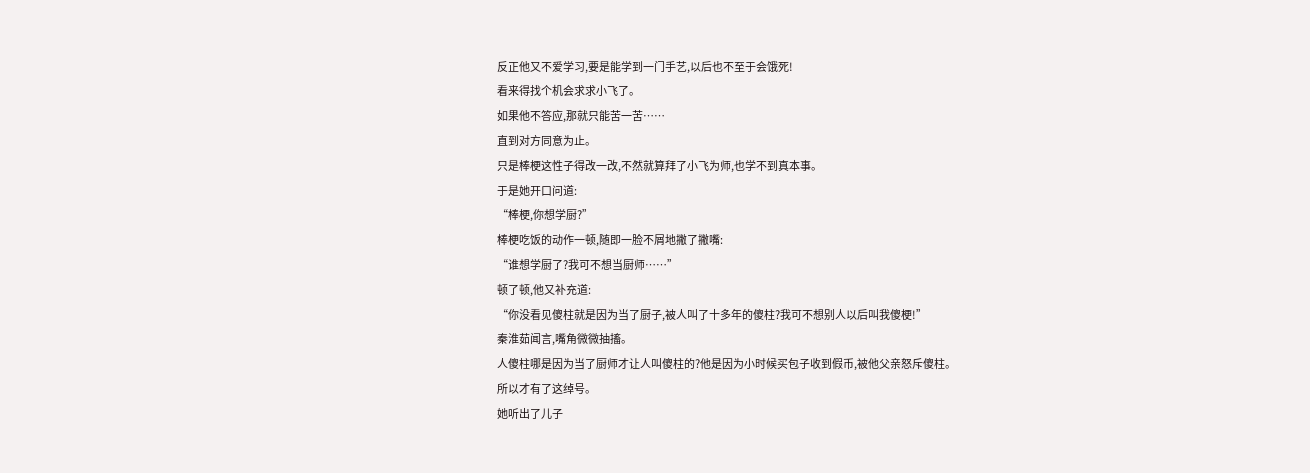反正他又不爱学习,要是能学到一门手艺,以后也不至于会饿死!
看来得找个机会求求小飞了。
如果他不答应,那就只能苦一苦……
直到对方同意为止。
只是棒梗这性子得改一改,不然就算拜了小飞为师,也学不到真本事。
于是她开口问道:
“棒梗,你想学厨?”
棒梗吃饭的动作一顿,随即一脸不屑地撇了撇嘴:
“谁想学厨了?我可不想当厨师……”
顿了顿,他又补充道:
“你没看见傻柱就是因为当了厨子,被人叫了十多年的傻柱?我可不想别人以后叫我傻梗!”
秦淮茹闻言,嘴角微微抽搐。
人傻柱哪是因为当了厨师才让人叫傻柱的?他是因为小时候买包子收到假币,被他父亲怒斥傻柱。
所以才有了这绰号。
她听出了儿子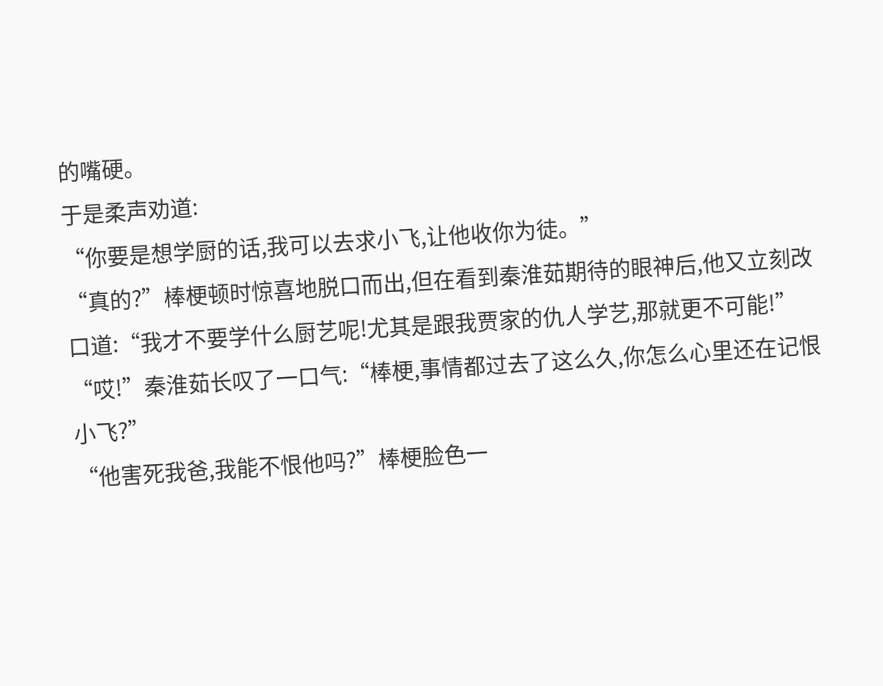的嘴硬。
于是柔声劝道:
“你要是想学厨的话,我可以去求小飞,让他收你为徒。”
“真的?”棒梗顿时惊喜地脱口而出,但在看到秦淮茹期待的眼神后,他又立刻改口道:“我才不要学什么厨艺呢!尤其是跟我贾家的仇人学艺,那就更不可能!”
“哎!”秦淮茹长叹了一口气:“棒梗,事情都过去了这么久,你怎么心里还在记恨小飞?”
“他害死我爸,我能不恨他吗?”棒梗脸色一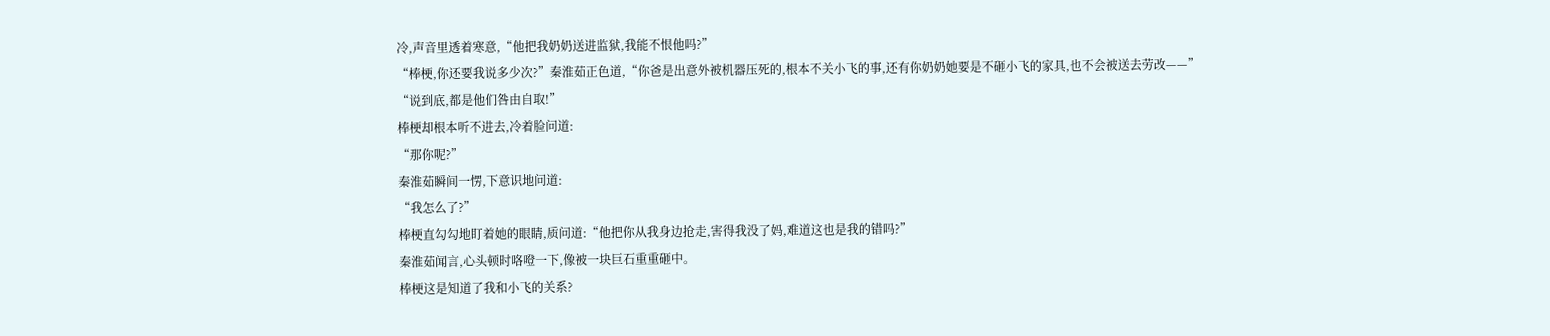冷,声音里透着寒意,“他把我奶奶送进监狱,我能不恨他吗?”
“棒梗,你还要我说多少次?”秦淮茹正色道,“你爸是出意外被机器压死的,根本不关小飞的事,还有你奶奶她要是不砸小飞的家具,也不会被送去劳改——”
“说到底,都是他们咎由自取!”
棒梗却根本听不进去,冷着脸问道:
“那你呢?”
秦淮茹瞬间一愣,下意识地问道:
“我怎么了?”
棒梗直勾勾地盯着她的眼睛,质问道:“他把你从我身边抢走,害得我没了妈,难道这也是我的错吗?”
秦淮茹闻言,心头顿时咯噔一下,像被一块巨石重重砸中。
棒梗这是知道了我和小飞的关系?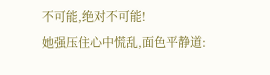不可能,绝对不可能!
她强压住心中慌乱,面色平静道: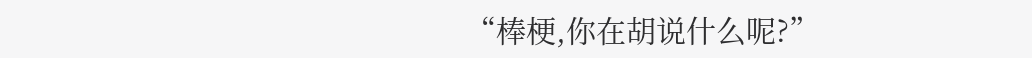“棒梗,你在胡说什么呢?”